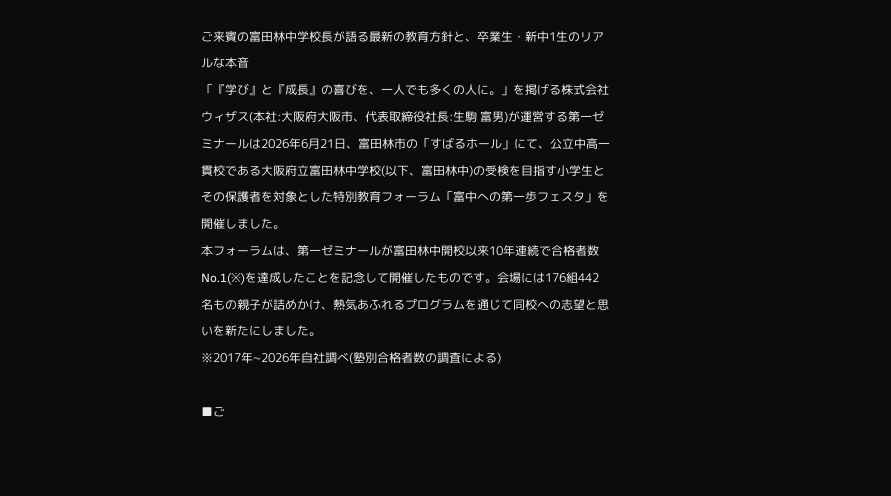ご来賓の富田林中学校長が語る最新の教育方針と、卒業生・新中1生のリアルな本音
「『学び』と『成長』の喜びを、一人でも多くの人に。」を掲げる株式会社ウィザス(本社:大阪府大阪市、代表取締役社長:生駒 富男)が運営する第一ゼミナールは2026年6月21日、富田林市の「すばるホール」にて、公立中高一貫校である大阪府立富田林中学校(以下、富田林中)の受検を目指す小学生とその保護者を対象とした特別教育フォーラム「富中への第一歩フェスタ」を開催しました。
本フォーラムは、第一ゼミナールが富田林中開校以来10年連続で合格者数No.1(※)を達成したことを記念して開催したものです。会場には176組442名もの親子が詰めかけ、熱気あふれるプログラムを通じて同校への志望と思いを新たにしました。
※2017年~2026年自社調べ(塾別合格者数の調査による)

■ご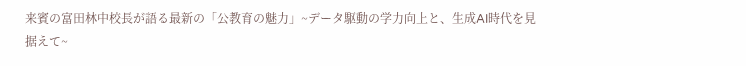来賓の富田林中校長が語る最新の「公教育の魅力」~データ駆動の学力向上と、生成AI時代を見据えて~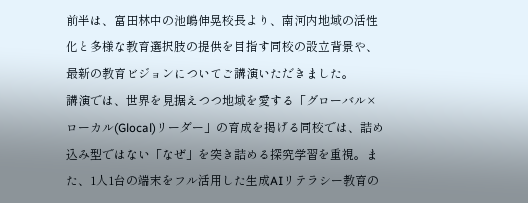前半は、富田林中の池嶋伸晃校長より、南河内地域の活性化と多様な教育選択肢の提供を目指す同校の設立背景や、最新の教育ビジョンについてご講演いただきました。
講演では、世界を見据えつつ地域を愛する「グローバル×ローカル(Glocal)リーダー」の育成を掲げる同校では、詰め込み型ではない「なぜ」を突き詰める探究学習を重視。また、1人1台の端末をフル活用した生成AIリテラシー教育の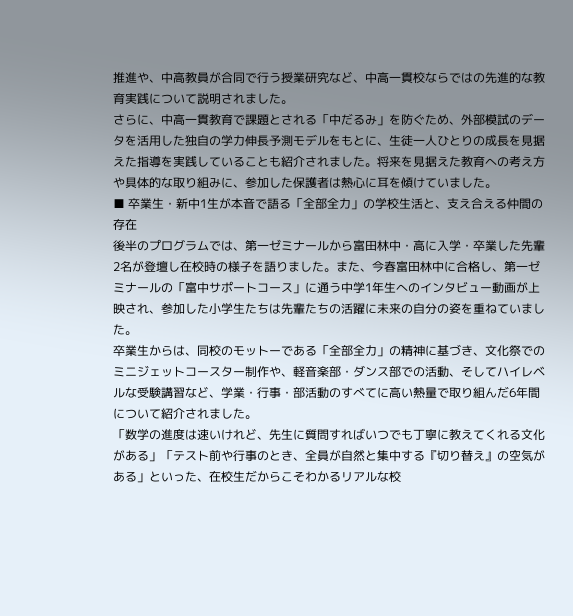推進や、中高教員が合同で行う授業研究など、中高一貫校ならではの先進的な教育実践について説明されました。
さらに、中高一貫教育で課題とされる「中だるみ」を防ぐため、外部模試のデータを活用した独自の学力伸長予測モデルをもとに、生徒一人ひとりの成長を見据えた指導を実践していることも紹介されました。将来を見据えた教育への考え方や具体的な取り組みに、参加した保護者は熱心に耳を傾けていました。
■ 卒業生・新中1生が本音で語る「全部全力」の学校生活と、支え合える仲間の存在
後半のプログラムでは、第一ゼミナールから富田林中・高に入学・卒業した先輩2名が登壇し在校時の様子を語りました。また、今春富田林中に合格し、第一ゼミナールの「富中サポートコース」に通う中学1年生へのインタビュー動画が上映され、参加した小学生たちは先輩たちの活躍に未来の自分の姿を重ねていました。
卒業生からは、同校のモットーである「全部全力」の精神に基づき、文化祭でのミニジェットコースター制作や、軽音楽部・ダンス部での活動、そしてハイレベルな受験講習など、学業・行事・部活動のすべてに高い熱量で取り組んだ6年間について紹介されました。
「数学の進度は速いけれど、先生に質問すればいつでも丁寧に教えてくれる文化がある」「テスト前や行事のとき、全員が自然と集中する『切り替え』の空気がある」といった、在校生だからこそわかるリアルな校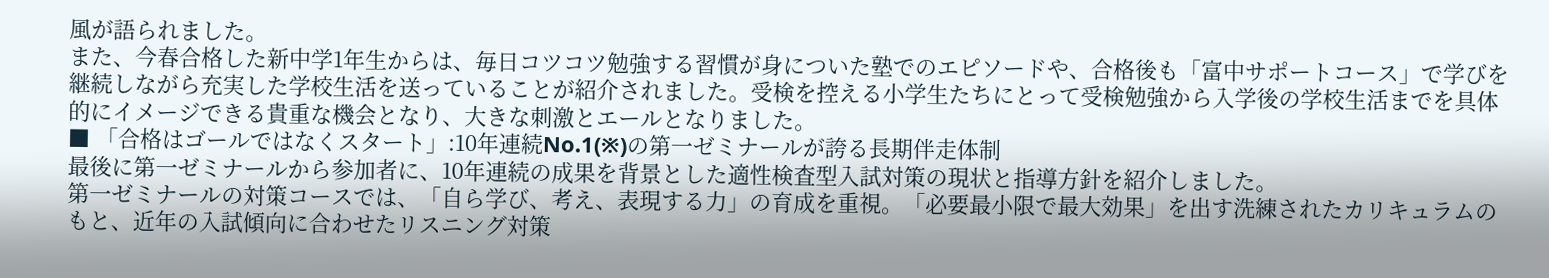風が語られました。
また、今春合格した新中学1年生からは、毎日コツコツ勉強する習慣が身についた塾でのエピソードや、合格後も「富中サポートコース」で学びを継続しながら充実した学校生活を送っていることが紹介されました。受検を控える小学生たちにとって受検勉強から入学後の学校生活までを具体的にイメージできる貴重な機会となり、大きな刺激とエールとなりました。
■ 「合格はゴールではなくスタート」:10年連続No.1(※)の第一ゼミナールが誇る長期伴走体制
最後に第一ゼミナールから参加者に、10年連続の成果を背景とした適性検査型入試対策の現状と指導方針を紹介しました。
第一ゼミナールの対策コースでは、「自ら学び、考え、表現する力」の育成を重視。「必要最小限で最大効果」を出す洗練されたカリキュラムのもと、近年の入試傾向に合わせたリスニング対策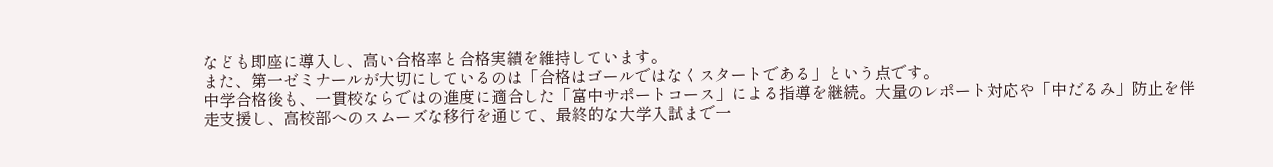なども即座に導入し、高い合格率と合格実績を維持しています。
また、第一ゼミナールが大切にしているのは「合格はゴールではなくスタートである」という点です。
中学合格後も、一貫校ならではの進度に適合した「富中サポートコース」による指導を継続。大量のレポート対応や「中だるみ」防止を伴走支援し、高校部へのスムーズな移行を通じて、最終的な大学入試まで一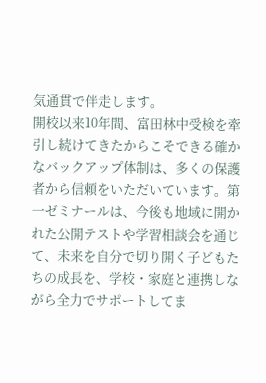気通貫で伴走します。
開校以来10年間、富田林中受検を牽引し続けてきたからこそできる確かなバックアップ体制は、多くの保護者から信頼をいただいています。第一ゼミナールは、今後も地域に開かれた公開テストや学習相談会を通じて、未来を自分で切り開く子どもたちの成長を、学校・家庭と連携しながら全力でサポートしてま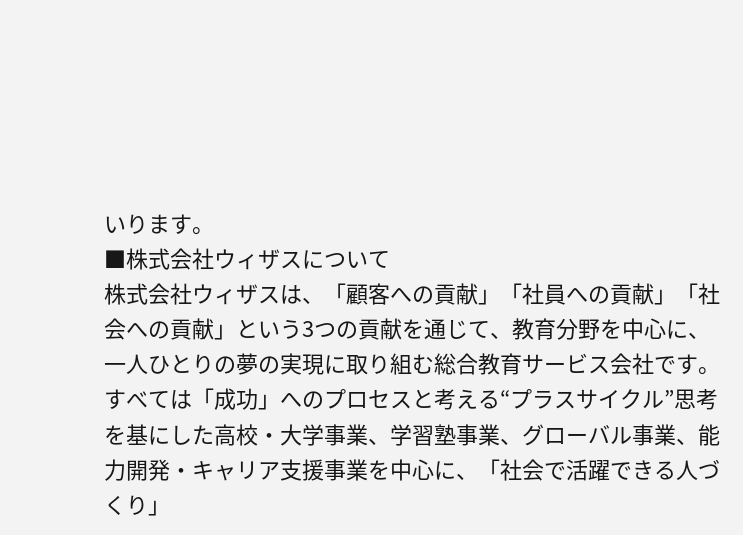いります。
■株式会社ウィザスについて
株式会社ウィザスは、「顧客への貢献」「社員への貢献」「社会への貢献」という3つの貢献を通じて、教育分野を中心に、一人ひとりの夢の実現に取り組む総合教育サービス会社です。すべては「成功」へのプロセスと考える“プラスサイクル”思考を基にした高校・大学事業、学習塾事業、グローバル事業、能力開発・キャリア支援事業を中心に、「社会で活躍できる人づくり」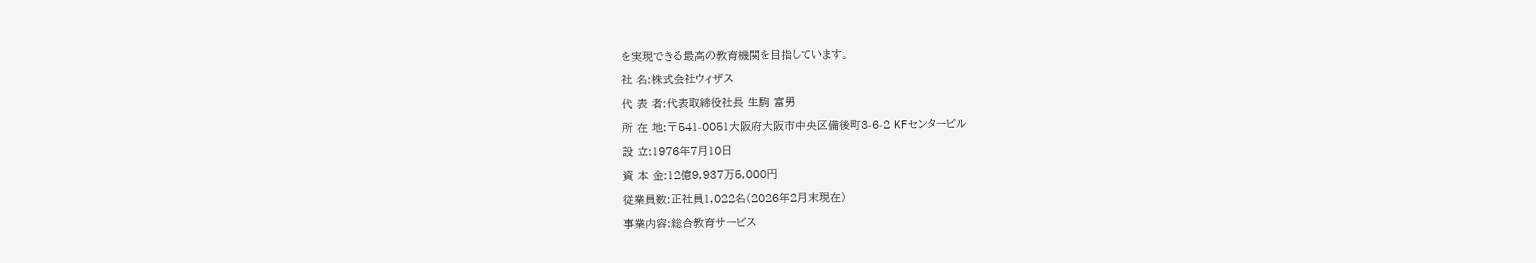を実現できる最高の教育機関を目指しています。
社 名:株式会社ウィザス
代 表 者:代表取締役社長 生駒 富男
所 在 地:〒541-0051大阪府大阪市中央区備後町3-6-2 KFセンタービル
設 立:1976年7月10日
資 本 金:12億9,937万5,000円
従業員数:正社員1,022名(2026年2月末現在)
事業内容:総合教育サービス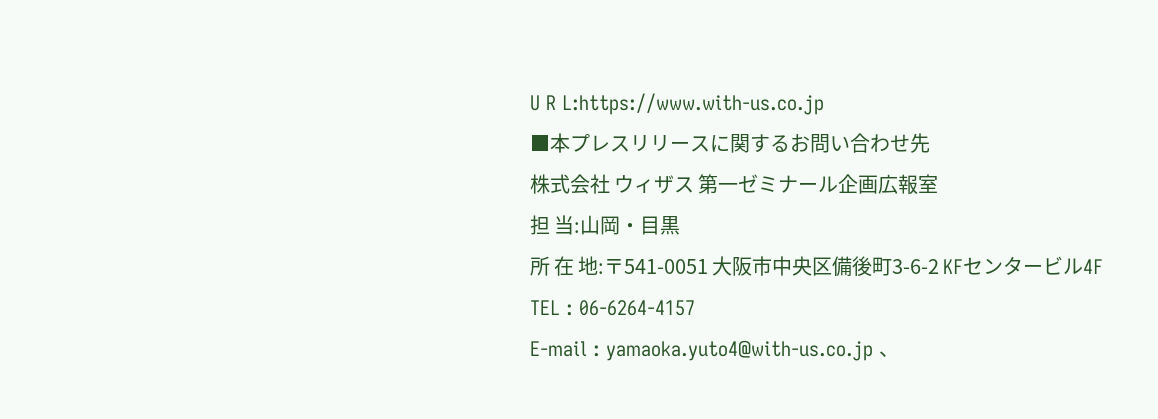U R L:https://www.with-us.co.jp
■本プレスリリースに関するお問い合わせ先
株式会社 ウィザス 第一ゼミナール企画広報室
担 当:山岡・目黒
所 在 地:〒541-0051 大阪市中央区備後町3-6-2 KFセンタービル4F
TEL : 06-6264-4157
E-mail : yamaoka.yuto4@with-us.co.jp 、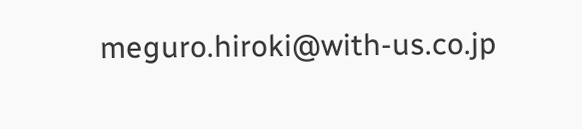meguro.hiroki@with-us.co.jp